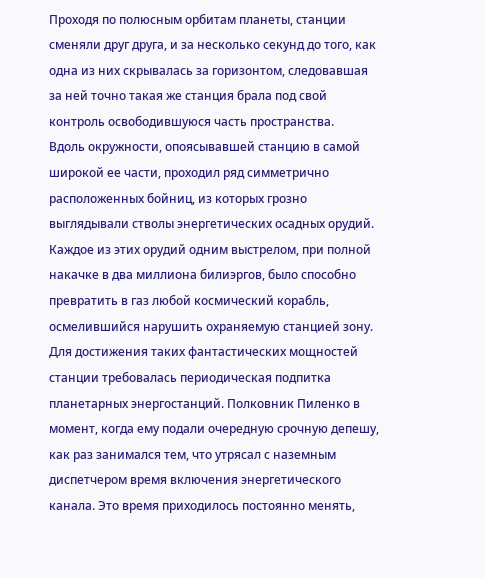Проходя по полюсным орбитам планеты, станции сменяли друг друга, и за несколько секунд до того, как одна из них скрывалась за горизонтом, следовавшая за ней точно такая же станция брала под свой контроль освободившуюся часть пространства.
Вдоль окружности, опоясывавшей станцию в самой широкой ее части, проходил ряд симметрично расположенных бойниц, из которых грозно выглядывали стволы энергетических осадных орудий. Каждое из этих орудий одним выстрелом, при полной накачке в два миллиона билиэргов, было способно превратить в газ любой космический корабль, осмелившийся нарушить охраняемую станцией зону.
Для достижения таких фантастических мощностей станции требовалась периодическая подпитка планетарных энергостанций. Полковник Пиленко в момент, когда ему подали очередную срочную депешу, как раз занимался тем, что утрясал с наземным диспетчером время включения энергетического канала. Это время приходилось постоянно менять,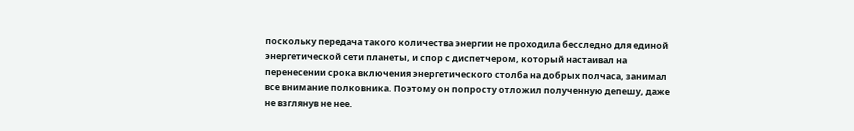поскольку передача такого количества энергии не проходила бесследно для единой энергетической сети планеты, и спор с диспетчером, который настаивал на перенесении срока включения энергетического столба на добрых полчаса, занимал все внимание полковника. Поэтому он попросту отложил полученную депешу, даже не взглянув не нее.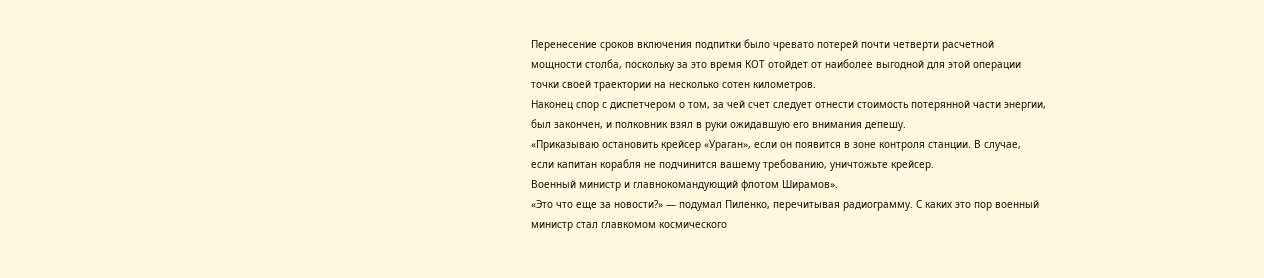Перенесение сроков включения подпитки было чревато потерей почти четверти расчетной мощности столба, поскольку за это время КОТ отойдет от наиболее выгодной для этой операции точки своей траектории на несколько сотен километров.
Наконец спор с диспетчером о том, за чей счет следует отнести стоимость потерянной части энергии, был закончен, и полковник взял в руки ожидавшую его внимания депешу.
«Приказываю остановить крейсер «Ураган», если он появится в зоне контроля станции. В случае, если капитан корабля не подчинится вашему требованию, уничтожьте крейсер.
Военный министр и главнокомандующий флотом Ширамов».
«Это что еще за новости?» — подумал Пиленко, перечитывая радиограмму. С каких это пор военный министр стал главкомом космического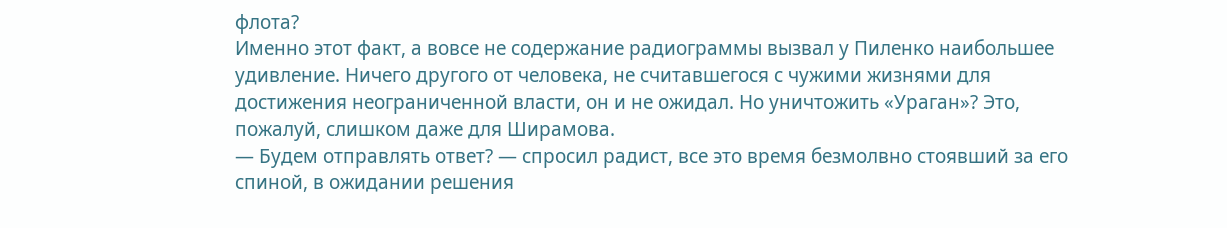флота?
Именно этот факт, а вовсе не содержание радиограммы вызвал у Пиленко наибольшее удивление. Ничего другого от человека, не считавшегося с чужими жизнями для достижения неограниченной власти, он и не ожидал. Но уничтожить «Ураган»? Это, пожалуй, слишком даже для Ширамова.
— Будем отправлять ответ? — спросил радист, все это время безмолвно стоявший за его спиной, в ожидании решения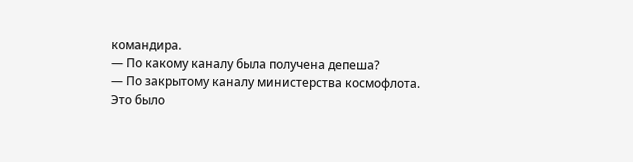командира.
— По какому каналу была получена депеша?
— По закрытому каналу министерства космофлота.
Это было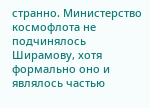странно. Министерство космофлота не подчинялось Ширамову, хотя формально оно и являлось частью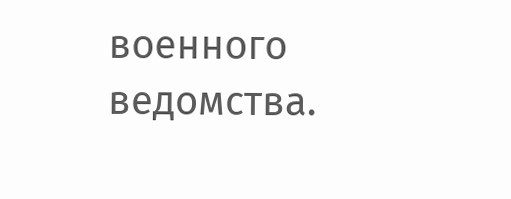военного ведомства.